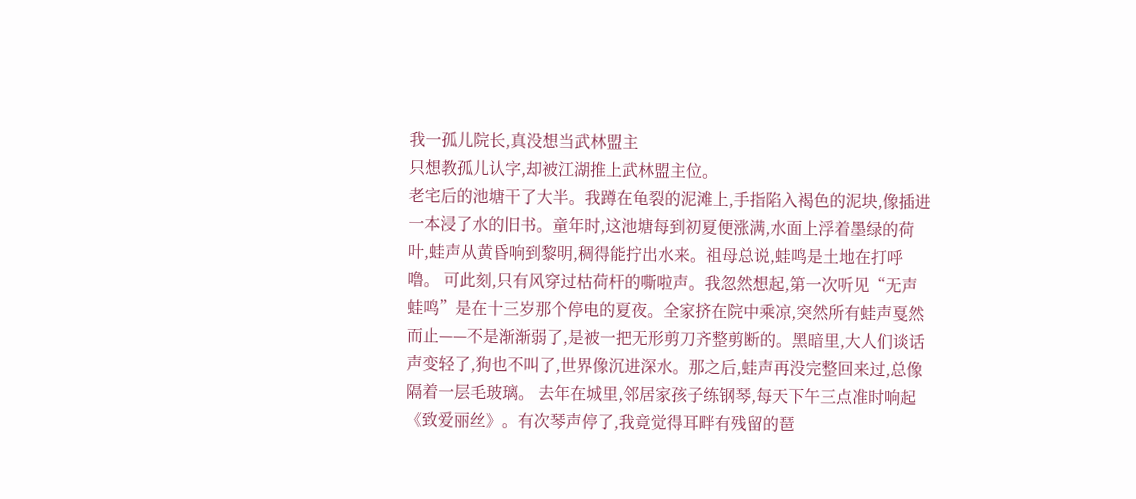我一孤儿院长,真没想当武林盟主
只想教孤儿认字,却被江湖推上武林盟主位。
老宅后的池塘干了大半。我蹲在龟裂的泥滩上,手指陷入褐色的泥块,像插进一本浸了水的旧书。童年时,这池塘每到初夏便涨满,水面上浮着墨绿的荷叶,蛙声从黄昏响到黎明,稠得能拧出水来。祖母总说,蛙鸣是土地在打呼噜。 可此刻,只有风穿过枯荷杆的嘶啦声。我忽然想起,第一次听见“无声蛙鸣”是在十三岁那个停电的夏夜。全家挤在院中乘凉,突然所有蛙声戛然而止——不是渐渐弱了,是被一把无形剪刀齐整剪断的。黑暗里,大人们谈话声变轻了,狗也不叫了,世界像沉进深水。那之后,蛙声再没完整回来过,总像隔着一层毛玻璃。 去年在城里,邻居家孩子练钢琴,每天下午三点准时响起《致爱丽丝》。有次琴声停了,我竟觉得耳畔有残留的琶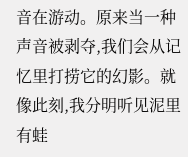音在游动。原来当一种声音被剥夺,我们会从记忆里打捞它的幻影。就像此刻,我分明听见泥里有蛙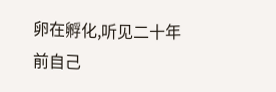卵在孵化,听见二十年前自己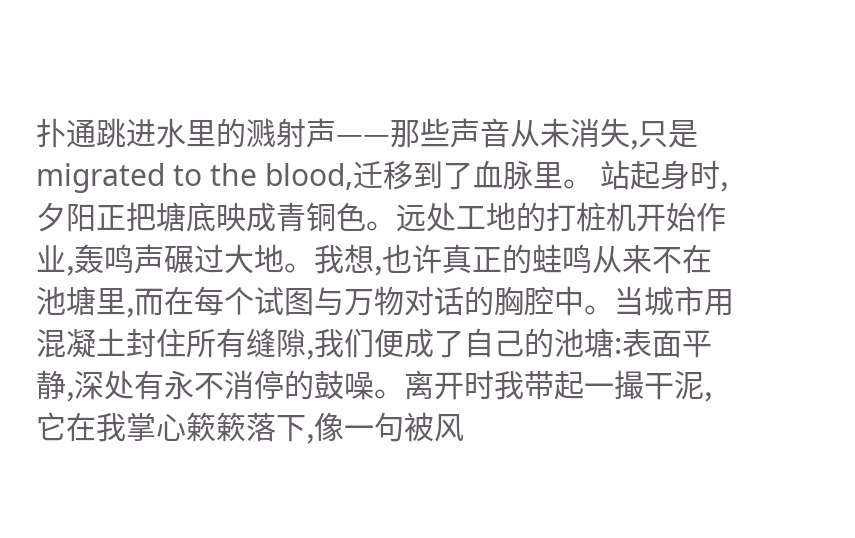扑通跳进水里的溅射声——那些声音从未消失,只是 migrated to the blood,迁移到了血脉里。 站起身时,夕阳正把塘底映成青铜色。远处工地的打桩机开始作业,轰鸣声碾过大地。我想,也许真正的蛙鸣从来不在池塘里,而在每个试图与万物对话的胸腔中。当城市用混凝土封住所有缝隙,我们便成了自己的池塘:表面平静,深处有永不消停的鼓噪。离开时我带起一撮干泥,它在我掌心簌簌落下,像一句被风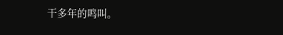干多年的鸣叫。